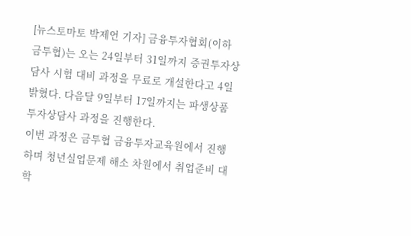[뉴스토마토 박제언 기자] 금융투자협회(이하 금투협)는 오는 24일부터 31일까지 증권투자상담사 시험 대비 과정을 무료로 개설한다고 4일 밝혔다. 다음달 9일부터 17일까지는 파생상품투자상담사 과정을 진행한다.
이번 과정은 금투협 금융투자교육원에서 진행하며 청년실업문제 해소 차원에서 취업준비 대학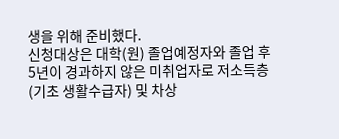생을 위해 준비했다.
신청대상은 대학(원) 졸업예정자와 졸업 후 5년이 경과하지 않은 미취업자로 저소득층(기초 생활수급자) 및 차상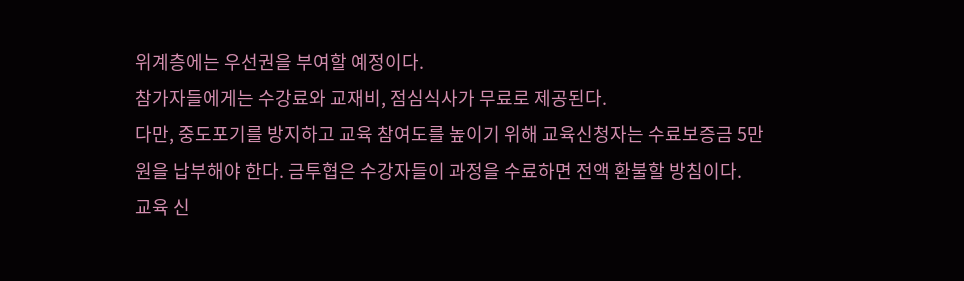위계층에는 우선권을 부여할 예정이다.
참가자들에게는 수강료와 교재비, 점심식사가 무료로 제공된다.
다만, 중도포기를 방지하고 교육 참여도를 높이기 위해 교육신청자는 수료보증금 5만원을 납부해야 한다. 금투협은 수강자들이 과정을 수료하면 전액 환불할 방침이다.
교육 신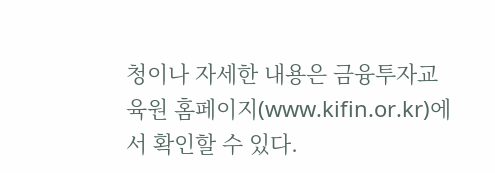청이나 자세한 내용은 금융투자교육원 홈페이지(www.kifin.or.kr)에서 확인할 수 있다.